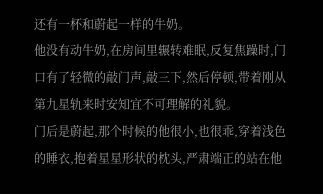还有一杯和蔚起一样的牛奶。
他没有动牛奶,在房间里辗转难眠,反复焦躁时,门口有了轻微的敲门声,敲三下,然后停顿,带着刚从第九星轨来时安知宜不可理解的礼貌。
门后是蔚起,那个时候的他很小,也很乖,穿着浅色的睡衣,抱着星星形状的枕头,严肃端正的站在他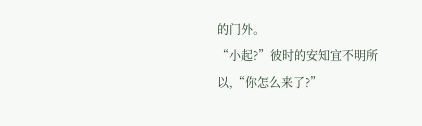的门外。
“小起?”彼时的安知宜不明所以,“你怎么来了?”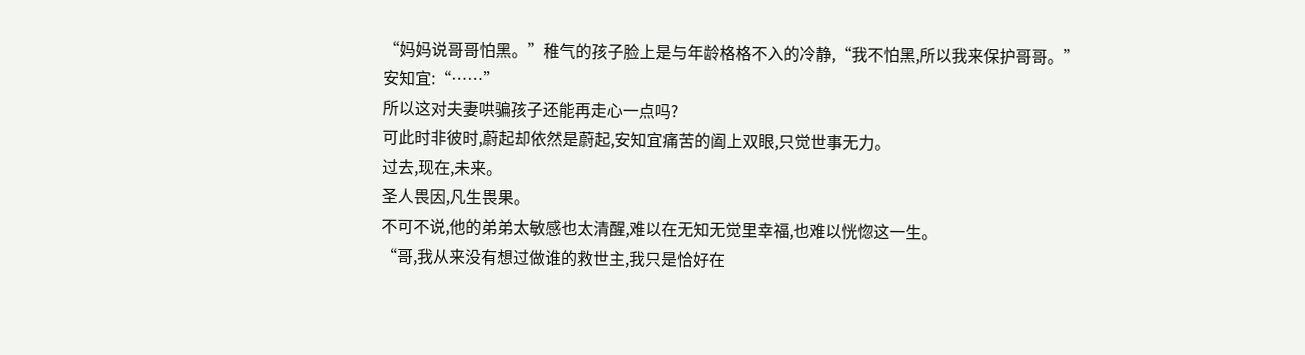“妈妈说哥哥怕黑。”稚气的孩子脸上是与年龄格格不入的冷静,“我不怕黑,所以我来保护哥哥。”
安知宜:“……”
所以这对夫妻哄骗孩子还能再走心一点吗?
可此时非彼时,蔚起却依然是蔚起,安知宜痛苦的阖上双眼,只觉世事无力。
过去,现在,未来。
圣人畏因,凡生畏果。
不可不说,他的弟弟太敏感也太清醒,难以在无知无觉里幸福,也难以恍惚这一生。
“哥,我从来没有想过做谁的救世主,我只是恰好在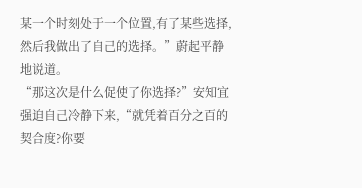某一个时刻处于一个位置,有了某些选择,然后我做出了自己的选择。”蔚起平静地说道。
“那这次是什么促使了你选择?”安知宜强迫自己冷静下来,“就凭着百分之百的契合度?你要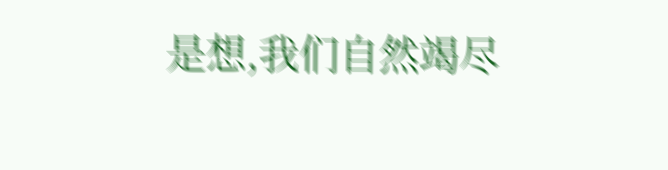是想,我们自然竭尽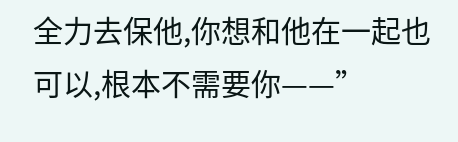全力去保他,你想和他在一起也可以,根本不需要你——”